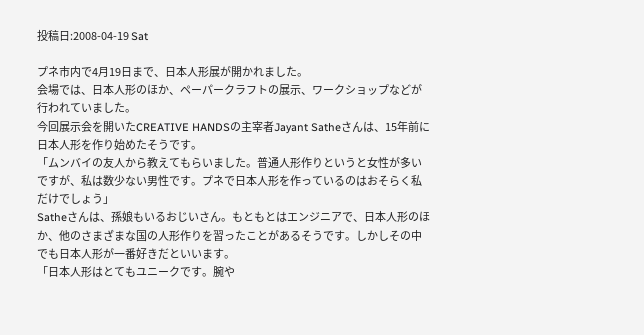投稿日:2008-04-19 Sat

プネ市内で4月19日まで、日本人形展が開かれました。
会場では、日本人形のほか、ペーパークラフトの展示、ワークショップなどが行われていました。
今回展示会を開いたCREATIVE HANDSの主宰者Jayant Satheさんは、15年前に日本人形を作り始めたそうです。
「ムンバイの友人から教えてもらいました。普通人形作りというと女性が多いですが、私は数少ない男性です。プネで日本人形を作っているのはおそらく私だけでしょう」
Satheさんは、孫娘もいるおじいさん。もともとはエンジニアで、日本人形のほか、他のさまざまな国の人形作りを習ったことがあるそうです。しかしその中でも日本人形が一番好きだといいます。
「日本人形はとてもユニークです。腕や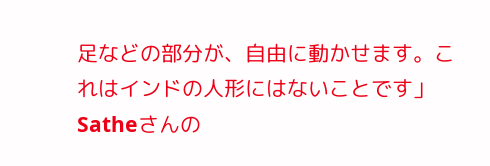足などの部分が、自由に動かせます。これはインドの人形にはないことです」
Satheさんの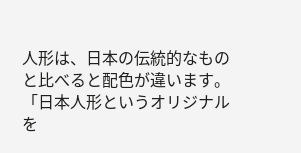人形は、日本の伝統的なものと比べると配色が違います。
「日本人形というオリジナルを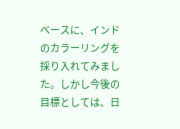ベースに、インドのカラーリングを採り入れてみました。しかし今後の目標としては、日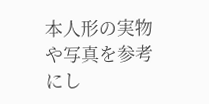本人形の実物や写真を参考にし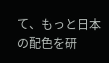て、もっと日本の配色を研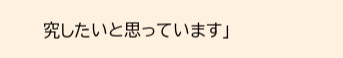究したいと思っています」